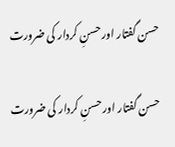حسن گفتار اور حسنِ کردار کی ضرورت

حسن گفتار اور حسنِ کردار کی ضرورت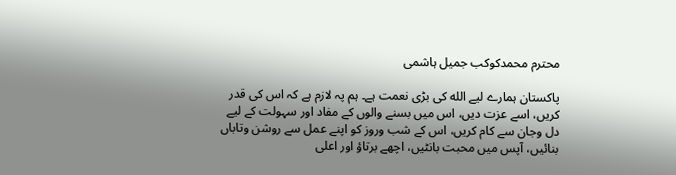محترم محمدکوکب جمیل ہاشمی

پاکستان ہمارے لیے الله کی بڑی نعمت ہے۔ ہم پہ لازم ہے کہ اس کی قدر کریں، اسے عزت دیں، اس میں بسنے والوں کے مفاد اور سہولت کے لیے دل وجان سے کام کریں، اس کے شب وروز کو اپنے عمل سے روشن وتاباں بنائیں، آپس میں محبت بانٹیں، اچھے برتاؤ اور اعلی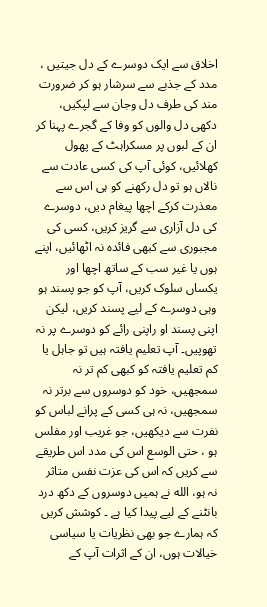اخلاق سے ایک دوسرے کے دل جیتیں ، مدد کے جذبے سے سرشار ہو کر ضرورت مند کی طرف دل وجان سے لپکیں، دکھی دل والوں کو وفا کے گجرے پہنا کر ان کے لبوں پر مسکراہٹ کے پھول کھلائیں، کوئی آپ کی کسی عادت سے نالاں ہو تو دل رکھنے کو ہی اس سے معذرت کرکے اچھا پیغام دیں، دوسرے کی دل آزاری سے گریز کریں، کسی کی مجبوری سے کبھی فائدہ نہ اٹھائیں، اپنے ہوں یا غیر سب کے ساتھ اچھا اور یکساں سلوک کریں، آپ کو جو پسند ہو وہی دوسرے کے لیے پسند کریں، لیکن اپنی پسند او راپنی رائے کو دوسرے پر نہ تھوپیں۔ آپ تعلیم یافتہ ہیں تو جاہل یا کم تعلیم یافتہ کو کبھی کم تر نہ سمجھیں، خود کو دوسروں سے برتر نہ سمجھیں، نہ ہی کسی کے پرانے لباس کو نفرت سے دیکھیں، جو غریب اور مفلس ہو ، حتی الوسع اس کی مدد اس طریقے سے کریں کہ اس کی عزت نفس متاثر نہ ہو، الله نے ہمیں دوسروں کے دکھ درد بانٹنے کے لیے پیدا کیا ہے ۔ کوشش کریں کہ ہمارے جو بھی نظریات یا سیاسی خیالات ہوں، ان کے اثرات آپ کے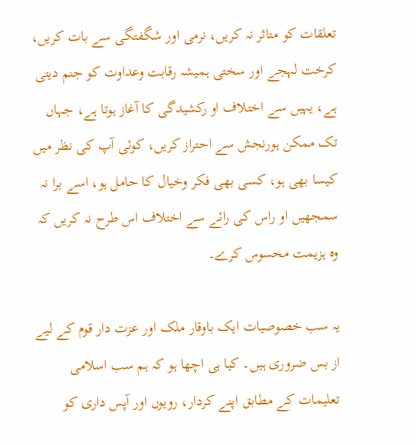تعلقات کو متاثر نہ کریں، نرمی اور شگفتگی سے بات کریں، کرخت لہجے اور سختی ہمیشہ رقابت وعداوت کو جنم دیتی ہے، یہیں سے اختلاف او رکشیدگی کا آغاز ہوتا ہے، جہاں تک ممکن ہورنجش سے احتراز کریں، کوئی آپ کی نظر میں کیسا بھی ہو، کسی بھی فکر وخیال کا حامل ہو، اسے برا نہ سمجھیں او راس کی رائے سے اختلاف اس طرح نہ کریں کہ وہ ہزیمت محسوس کرے۔

یہ سب خصوصیات ایک باوقار ملک اور عزت دار قوم کے لیے از بس ضروری ہیں۔ کیا ہی اچھا ہو کہ ہم سب اسلامی تعلیمات کے مطابق اپنے کردار، رویوں اور آپس داری کو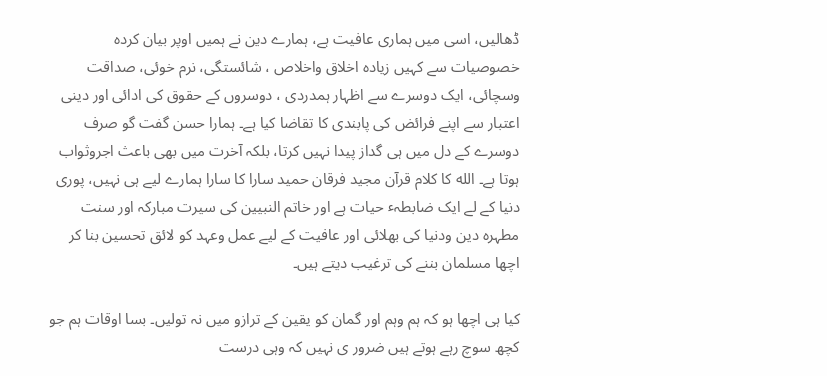ڈھالیں، اسی میں ہماری عافیت ہے، ہمارے دین نے ہمیں اوپر بیان کردہ خصوصیات سے کہیں زیادہ اخلاق واخلاص ، شائستگی، نرم خوئی، صداقت وسچائی، ایک دوسرے سے اظہار ہمدردی ، دوسروں کے حقوق کی ادائی اور دینی اعتبار سے اپنے فرائض کی پابندی کا تقاضا کیا ہے۔ ہمارا حسن گفت گو صرف دوسرے کے دل میں ہی گداز پیدا نہیں کرتا، بلکہ آخرت میں بھی باعث اجروثواب ہوتا ہے۔ الله کا کلام قرآن مجید فرقان حمید سارا کا سارا ہمارے لیے ہی نہیں، پوری دنیا کے لے ایک ضابطہٴ حیات ہے اور خاتم النبیین کی سیرت مبارکہ اور سنت مطہرہ دین ودنیا کی بھلائی اور عافیت کے لیے عمل وعہد کو لائق تحسین بنا کر اچھا مسلمان بننے کی ترغیب دیتے ہیں۔

کیا ہی اچھا ہو کہ ہم وہم اور گمان کو یقین کے ترازو میں نہ تولیں۔ بسا اوقات ہم جو کچھ سوچ رہے ہوتے ہیں ضرور ی نہیں کہ وہی درست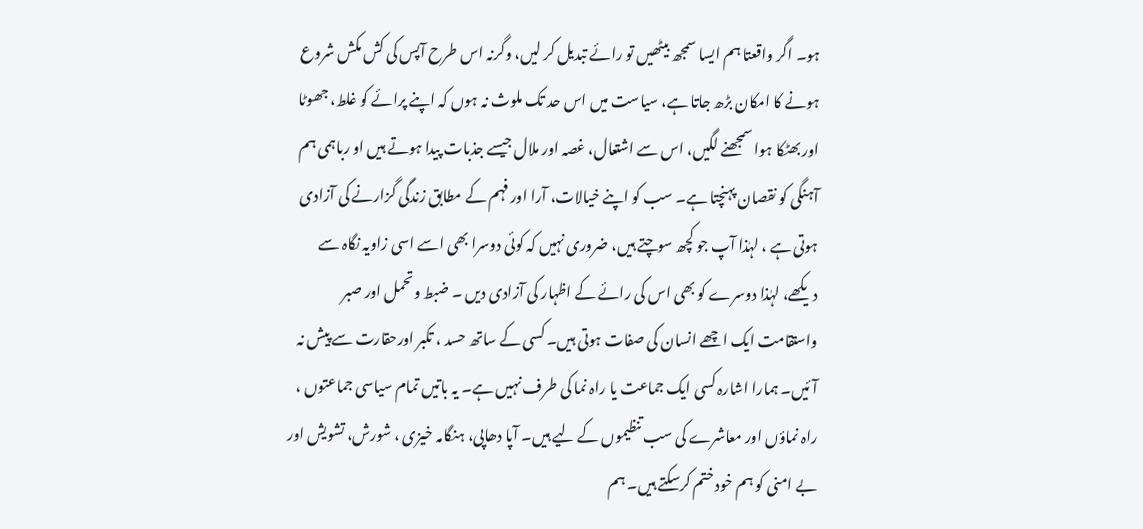ہو۔ اگر واقعتا ہم ایسا سمجھ بیٹھیں تو رائے تبدیل کر لیں، وگرنہ اس طرح آپس کی کش مکش شروع ہونے کا امکان بڑھ جاتا ہے، سیاست میں اس حد تک ملوث نہ ہوں کہ اپنے پرائے کو غلط، جھوٹا اور بھٹکا ہوا سمجھنے لگیں، اس سے اشتعال، غصہ اور ملال جیسے جذبات پیدا ہوتے ہیں او رباہمی ہم آہنگی کو نقصان پہنچتا ہے۔ سب کو اپنے خیالات، آرا اور فہم کے مطابق زندگی گزارنے کی آزادی ہوتی ہے ، لہٰذا آپ جو کچھ سوچتے ہیں، ضروری نہیں کہ کوئی دوسرا بھی اسے اسی زاویہ نگاہ سے دیکھے، لہٰذا دوسرے کو بھی اس کی رائے کے اظہار کی آزادی دیں ۔ ضبط وتحمل اور صبر واستقامت ایک اچھے انسان کی صفات ہوتی ہیں۔ کسی کے ساتھ حسد ، تکبر اورحقارت سے پیش نہ آئیں۔ ہمارا اشارہ کسی ایک جماعت یا راہ نما کی طرف نہیں ہے۔ یہ باتیں تمام سیاسی جماعتوں ، راہ نماؤں اور معاشرے کی سب تنظیموں کے لیے ہیں۔ آپا دھاپی، ہنگامہ خیزی ، شورش، تشویش اور بے امنی کو ہم خود ختم کرسکتے ہیں۔ ہم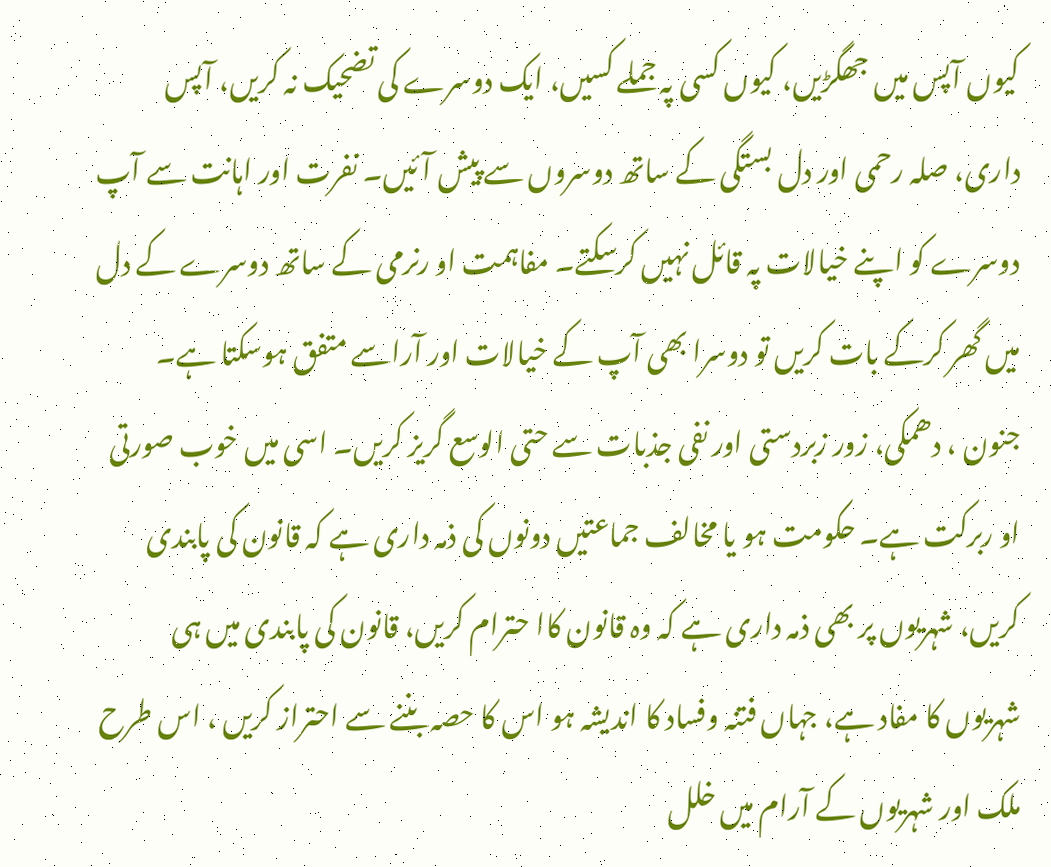کیوں آپس میں جھگڑیں، کیوں کسی پہ جملے کسیں، ایک دوسرے کی تضحیک نہ کریں، آپس داری، صلہ رحمی اور دل بستگی کے ساتھ دوسروں سے پیش آئیں۔ نفرت اور اہانت سے آپ دوسرے کو اپنے خیالات پہ قائل نہیں کرسکتے۔ مفاہمت او رنرمی کے ساتھ دوسرے کے دل میں گھر کرکے بات کریں تو دوسرا بھی آپ کے خیالات اور آراسے متفق ہوسکتا ہے۔ جنون ، دھمکی، زور زبردستی اور نفی جذبات سے حتی الوسع گریز کریں۔ اسی میں خوب صورتی او ربرکت ہے۔ حکومت ہو یا مخالف جماعتیں دونوں کی ذمہ داری ہے کہ قانون کی پابندی کریں، شہریوں پر بھی ذمہ داری ہے کہ وہ قانون کاا حترام کریں، قانون کی پابندی میں ہی شہریوں کا مفاد ہے، جہاں فتنہ وفساد کا اندیشہ ہو اس کا حصہ بننے سے احتراز کریں ، اس طرح ملک اور شہریوں کے آرام میں خلل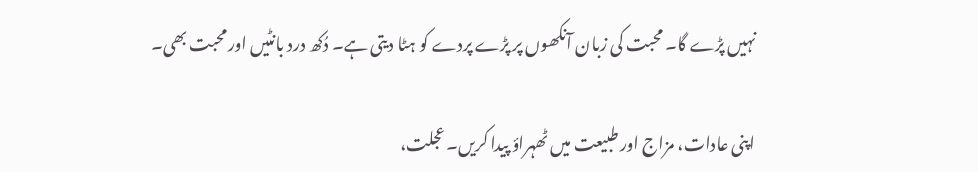نہیں پڑے گا۔ محبت کی زبان آنکھوں پر پڑے پردے کو ہٹا دیتی ہے۔ دُکھ درد بانٹیں اور محبت بھی۔

اپنی عادات، مزاج اور طبیعت میں ٹھہراؤ پیدا کریں۔ عجلت،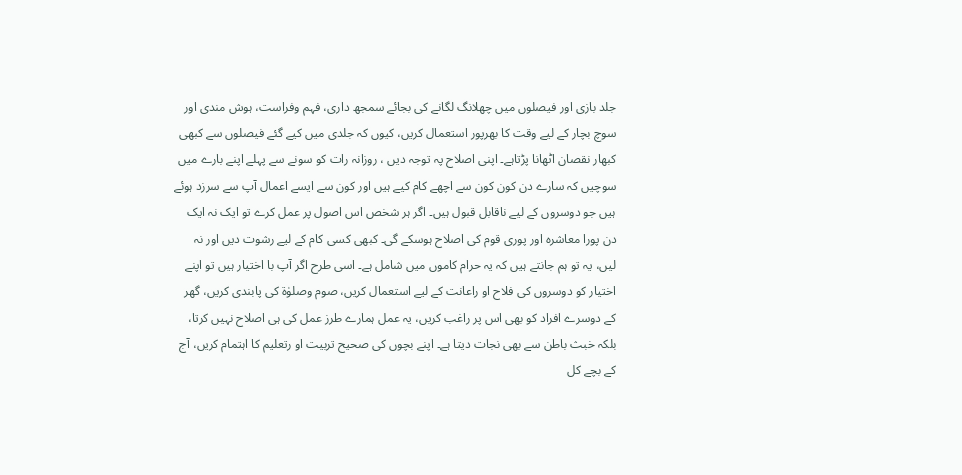جلد بازی اور فیصلوں میں چھلانگ لگانے کی بجائے سمجھ داری، فہم وفراست، ہوش مندی اور سوچ بچار کے لیے وقت کا بھرپور استعمال کریں، کیوں کہ جلدی میں کیے گئے فیصلوں سے کبھی کبھار نقصان اٹھانا پڑتاہے۔ اپنی اصلاح پہ توجہ دیں ، روزانہ رات کو سونے سے پہلے اپنے بارے میں سوچیں کہ سارے دن کون کون سے اچھے کام کیے ہیں اور کون سے ایسے اعمال آپ سے سرزد ہوئے ہیں جو دوسروں کے لیے ناقابل قبول ہیں۔ اگر ہر شخص اس اصول پر عمل کرے تو ایک نہ ایک دن پورا معاشرہ اور پوری قوم کی اصلاح ہوسکے گی۔ کبھی کسی کام کے لیے رشوت دیں اور نہ لیں، یہ تو ہم جانتے ہیں کہ یہ حرام کاموں میں شامل ہے۔ اسی طرح اگر آپ با اختیار ہیں تو اپنے اختیار کو دوسروں کی فلاح او راعانت کے لیے استعمال کریں، صوم وصلوٰة کی پابندی کریں، گھر کے دوسرے افراد کو بھی اس پر راغب کریں، یہ عمل ہمارے طرز عمل کی ہی اصلاح نہیں کرتا، بلکہ خبث باطن سے بھی نجات دیتا ہے۔ اپنے بچوں کی صحیح تربیت او رتعلیم کا اہتمام کریں، آج کے بچے کل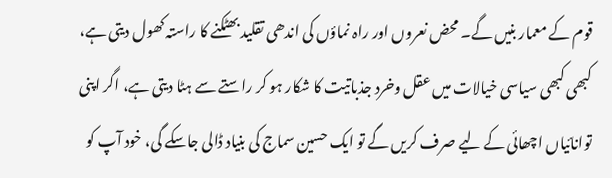قوم کے معمار بنیں گے۔ محض نعروں اور راہ نماؤں کی اندھی تقلید بھٹکنے کا راستہ کھول دیتی ہے، کبھی کبھی سیاسی خیالات میں عقل وخرد جذباتیت کا شکار ہو کر راستے سے ہٹا دیتی ہے، اگر اپنی توانائیاں اچھائی کے لیے صرف کریں گے تو ایک حسین سماج کی بنیاد ڈالی جاسکے گی، خود آپ کو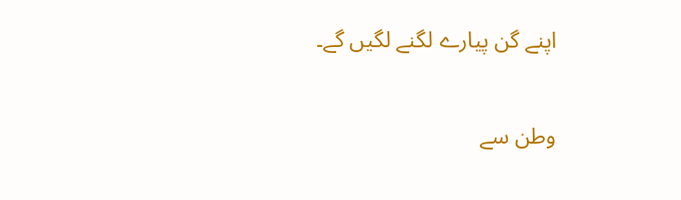اپنے گن پیارے لگنے لگیں گے۔

وطن سے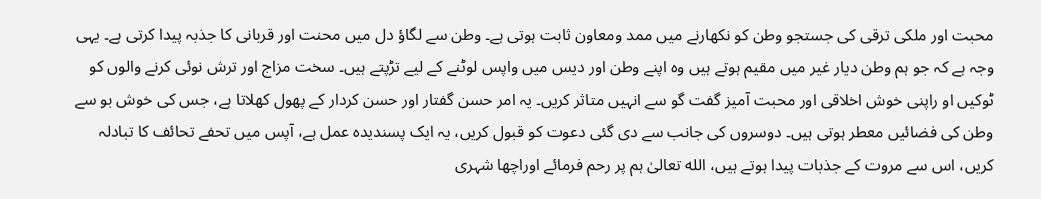محبت اور ملکی ترقی کی جستجو وطن کو نکھارنے میں ممد ومعاون ثابت ہوتی ہے۔ وطن سے لگاؤ دل میں محنت اور قربانی کا جذبہ پیدا کرتی ہے۔ یہی وجہ ہے کہ جو ہم وطن دیار غیر میں مقیم ہوتے ہیں وہ اپنے وطن اور دیس میں واپس لوٹنے کے لیے تڑپتے ہیں۔ سخت مزاج اور ترش نوئی کرنے والوں کو ٹوکیں او راپنی خوش اخلاقی اور محبت آمیز گفت گو سے انہیں متاثر کریں۔ یہ امر حسن گفتار اور حسن کردار کے پھول کھلاتا ہے، جس کی خوش بو سے وطن کی فضائیں معطر ہوتی ہیں۔ دوسروں کی جانب سے دی گئی دعوت کو قبول کریں، یہ ایک پسندیدہ عمل ہے، آپس میں تحفے تحائف کا تبادلہ کریں، اس سے مروت کے جذبات پیدا ہوتے ہیں، الله تعالیٰ ہم پر رحم فرمائے اوراچھا شہری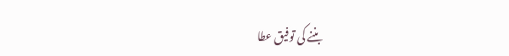بننے کی توفیق عطا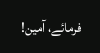فرمائے، آمین!